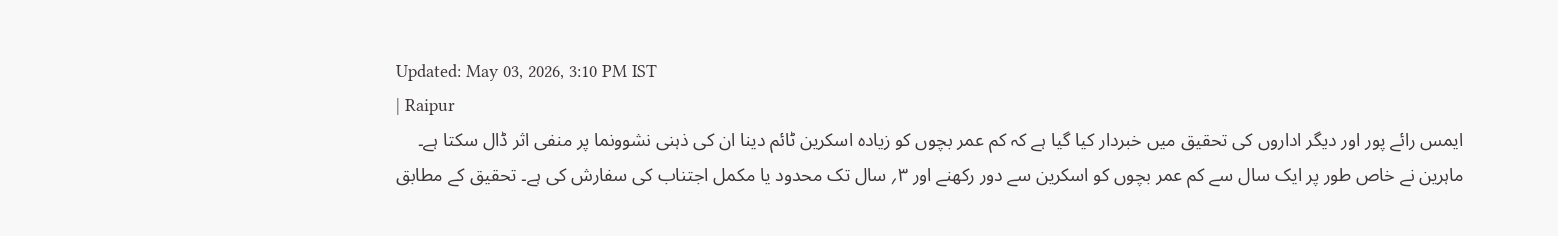Updated: May 03, 2026, 3:10 PM IST
| Raipur
ایمس رائے پور اور دیگر اداروں کی تحقیق میں خبردار کیا گیا ہے کہ کم عمر بچوں کو زیادہ اسکرین ٹائم دینا ان کی ذہنی نشوونما پر منفی اثر ڈال سکتا ہے۔ ماہرین نے خاص طور پر ایک سال سے کم عمر بچوں کو اسکرین سے دور رکھنے اور ۳؍ سال تک محدود یا مکمل اجتناب کی سفارش کی ہے۔ تحقیق کے مطابق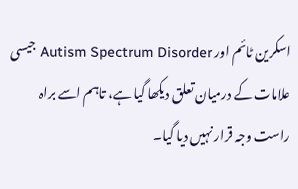اسکرین ٹائم اور Autism Spectrum Disorder جیسی علامات کے درمیان تعلق دیکھا گیا ہے، تاہم اسے براہ راست وجہ قرار نہیں دیا گیا۔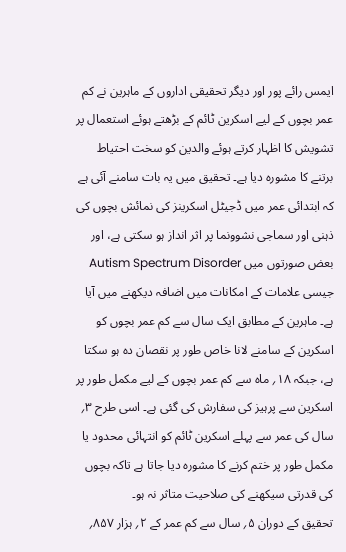ایمس رائے پور اور دیگر تحقیقی اداروں کے ماہرین نے کم عمر بچوں کے لیے اسکرین ٹائم کے بڑھتے ہوئے استعمال پر تشویش کا اظہار کرتے ہوئے والدین کو سخت احتیاط برتنے کا مشورہ دیا ہے۔ تحقیق میں یہ بات سامنے آئی ہے کہ ابتدائی عمر میں ڈجیٹل اسکرینز کی نمائش بچوں کی ذہنی اور سماجی نشوونما پر اثر انداز ہو سکتی ہے، اور بعض صورتوں میں Autism Spectrum Disorder جیسی علامات کے امکانات میں اضافہ دیکھنے میں آیا ہے۔ ماہرین کے مطابق ایک سال سے کم عمر بچوں کو اسکرین کے سامنے لانا خاص طور پر نقصان دہ ہو سکتا ہے، جبکہ ۱۸؍ ماہ سے کم عمر بچوں کے لیے مکمل طور پر اسکرین سے پرہیز کی سفارش کی گئی ہے۔ اسی طرح ۳؍ سال کی عمر سے پہلے اسکرین ٹائم کو انتہائی محدود یا مکمل طور پر ختم کرنے کا مشورہ دیا جاتا ہے تاکہ بچوں کی قدرتی سیکھنے کی صلاحیت متاثر نہ ہو۔
تحقیق کے دوران ۵؍ سال سے کم عمر کے ۲؍ ہزار ۸۵۷؍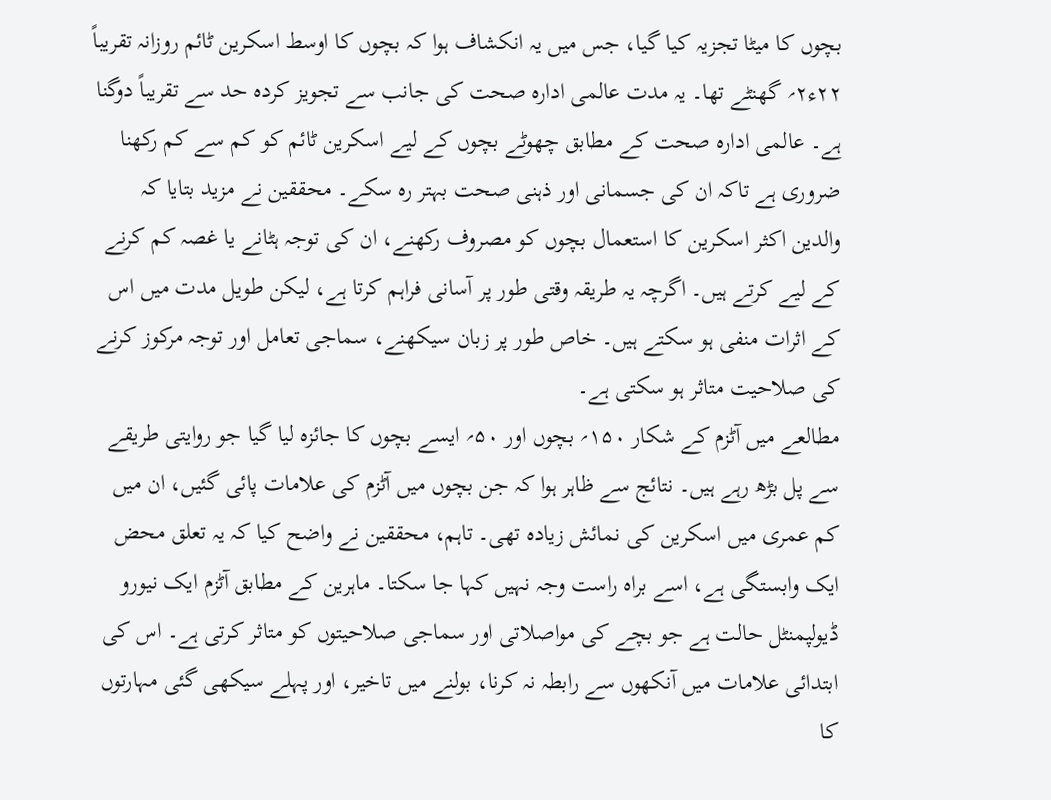بچوں کا میٹا تجزیہ کیا گیا، جس میں یہ انکشاف ہوا کہ بچوں کا اوسط اسکرین ٹائم روزانہ تقریباً ۲۲ء۲؍ گھنٹے تھا۔ یہ مدت عالمی ادارہ صحت کی جانب سے تجویز کردہ حد سے تقریباً دوگنا ہے۔ عالمی ادارہ صحت کے مطابق چھوٹے بچوں کے لیے اسکرین ٹائم کو کم سے کم رکھنا ضروری ہے تاکہ ان کی جسمانی اور ذہنی صحت بہتر رہ سکے۔ محققین نے مزید بتایا کہ والدین اکثر اسکرین کا استعمال بچوں کو مصروف رکھنے، ان کی توجہ ہٹانے یا غصہ کم کرنے کے لیے کرتے ہیں۔ اگرچہ یہ طریقہ وقتی طور پر آسانی فراہم کرتا ہے، لیکن طویل مدت میں اس کے اثرات منفی ہو سکتے ہیں۔ خاص طور پر زبان سیکھنے، سماجی تعامل اور توجہ مرکوز کرنے کی صلاحیت متاثر ہو سکتی ہے۔
مطالعے میں آٹزم کے شکار ۱۵۰؍ بچوں اور ۵۰؍ ایسے بچوں کا جائزہ لیا گیا جو روایتی طریقے سے پل بڑھ رہے ہیں۔ نتائج سے ظاہر ہوا کہ جن بچوں میں آٹزم کی علامات پائی گئیں، ان میں کم عمری میں اسکرین کی نمائش زیادہ تھی۔ تاہم، محققین نے واضح کیا کہ یہ تعلق محض ایک وابستگی ہے، اسے براہ راست وجہ نہیں کہا جا سکتا۔ ماہرین کے مطابق آٹزم ایک نیورو ڈیولپمنٹل حالت ہے جو بچے کی مواصلاتی اور سماجی صلاحیتوں کو متاثر کرتی ہے۔ اس کی ابتدائی علامات میں آنکھوں سے رابطہ نہ کرنا، بولنے میں تاخیر، اور پہلے سیکھی گئی مہارتوں کا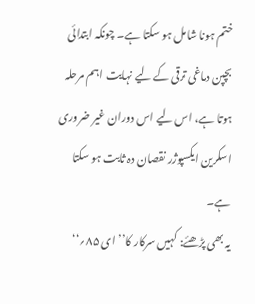ختم ہونا شامل ہو سکتا ہے۔ چونکہ ابتدائی بچپن دماغی ترقی کے لیے نہایت اہم مرحلہ ہوتا ہے، اس لیے اس دوران غیر ضروری اسکرین ایکسپوژر نقصان دہ ثابت ہو سکتا ہے۔
یہ بھی پڑھئے: کہیں سرکار کا’’ ای ۸۵؍‘‘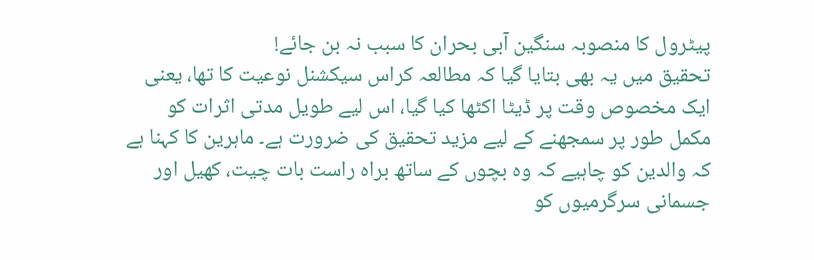پیٹرول کا منصوبہ سنگین آبی بحران کا سبب نہ بن جائے!
تحقیق میں یہ بھی بتایا گیا کہ مطالعہ کراس سیکشنل نوعیت کا تھا، یعنی ایک مخصوص وقت پر ڈیٹا اکٹھا کیا گیا، اس لیے طویل مدتی اثرات کو مکمل طور پر سمجھنے کے لیے مزید تحقیق کی ضرورت ہے۔ ماہرین کا کہنا ہے کہ والدین کو چاہیے کہ وہ بچوں کے ساتھ براہ راست بات چیت، کھیل اور جسمانی سرگرمیوں کو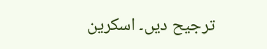ترجیح دیں۔ اسکرین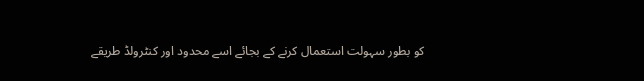کو بطور سہولت استعمال کرنے کے بجائے اسے محدود اور کنٹرولڈ طریقے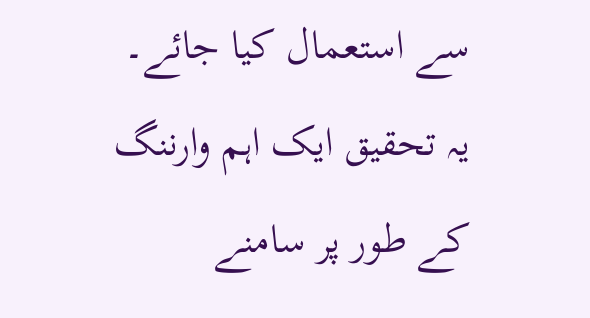سے استعمال کیا جائے۔ یہ تحقیق ایک اہم وارننگ کے طور پر سامنے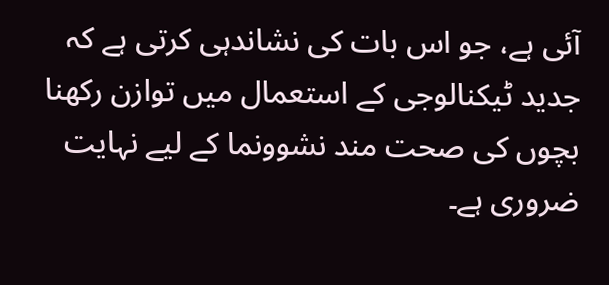آئی ہے، جو اس بات کی نشاندہی کرتی ہے کہ جدید ٹیکنالوجی کے استعمال میں توازن رکھنا بچوں کی صحت مند نشوونما کے لیے نہایت ضروری ہے۔